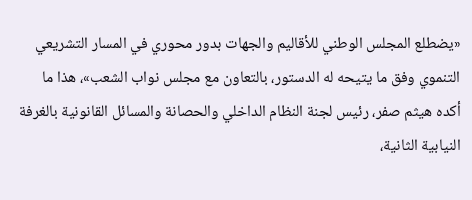«يضطلع المجلس الوطني للأقاليم والجهات بدور محوري في المسار التشريعي التنموي وفق ما يتيحه له الدستور، بالتعاون مع مجلس نواب الشعب»، هذا ما أكده هيثم صفر، رئيس لجنة النظام الداخلي والحصانة والمسائل القانونية بالغرفة النيابية الثانية،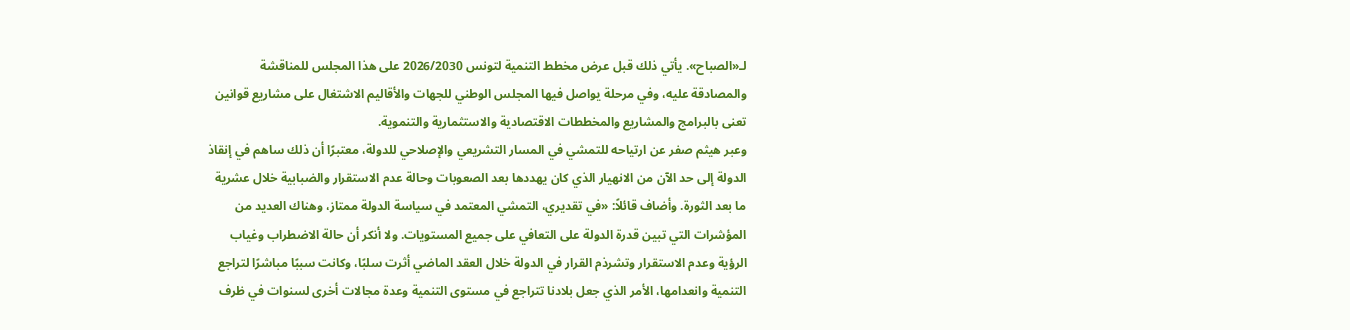لـ«الصباح». يأتي ذلك قبل عرض مخطط التنمية لتونس 2026/2030 على هذا المجلس للمناقشة والمصادقة عليه، وفي مرحلة يواصل فيها المجلس الوطني للجهات والأقاليم الاشتغال على مشاريع قوانين تعنى بالبرامج والمشاريع والمخططات الاقتصادية والاستثمارية والتنموية.
وعبر هيثم صفر عن ارتياحه للتمشي في المسار التشريعي والإصلاحي للدولة، معتبرًا أن ذلك ساهم في إنقاذ الدولة إلى حد الآن من الانهيار الذي كان يهددها بعد الصعوبات وحالة عدم الاستقرار والضبابية خلال عشرية ما بعد الثورة. وأضاف قائلاً: «في تقديري، التمشي المعتمد في سياسة الدولة ممتاز، وهناك العديد من المؤشرات التي تبين قدرة الدولة على التعافي على جميع المستويات. ولا أنكر أن حالة الاضطراب وغياب الرؤية وعدم الاستقرار وتشرذم القرار في الدولة خلال العقد الماضي أثرت سلبًا، وكانت سببًا مباشرًا لتراجع التنمية وانعدامها، الأمر الذي جعل بلادنا تتراجع في مستوى التنمية وعدة مجالات أخرى لسنوات في ظرف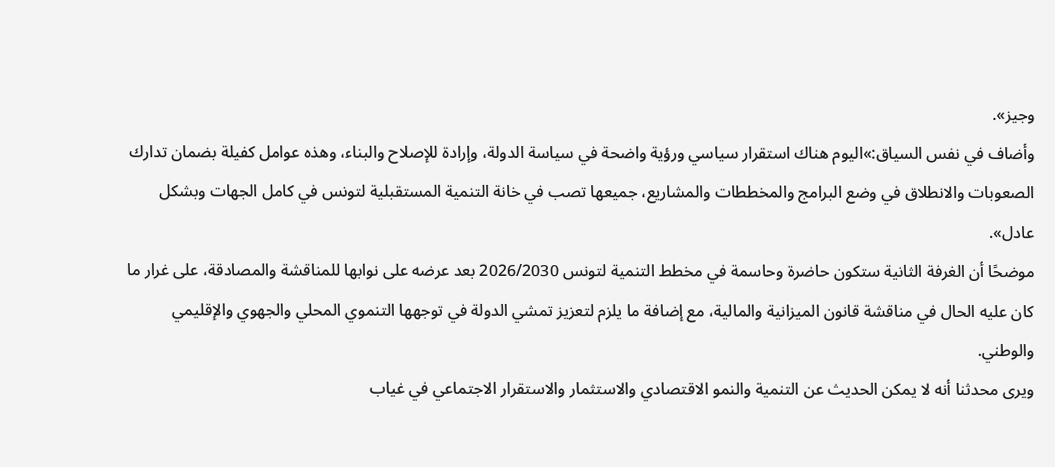وجيز».
وأضاف في نفس السياق:»اليوم هناك استقرار سياسي ورؤية واضحة في سياسة الدولة، وإرادة للإصلاح والبناء، وهذه عوامل كفيلة بضمان تدارك الصعوبات والانطلاق في وضع البرامج والمخططات والمشاريع، جميعها تصب في خانة التنمية المستقبلية لتونس في كامل الجهات وبشكل عادل».
موضحًا أن الغرفة الثانية ستكون حاضرة وحاسمة في مخطط التنمية لتونس 2026/2030 بعد عرضه على نوابها للمناقشة والمصادقة، على غرار ما كان عليه الحال في مناقشة قانون الميزانية والمالية، مع إضافة ما يلزم لتعزيز تمشي الدولة في توجهها التنموي المحلي والجهوي والإقليمي والوطني.
ويرى محدثنا أنه لا يمكن الحديث عن التنمية والنمو الاقتصادي والاستثمار والاستقرار الاجتماعي في غياب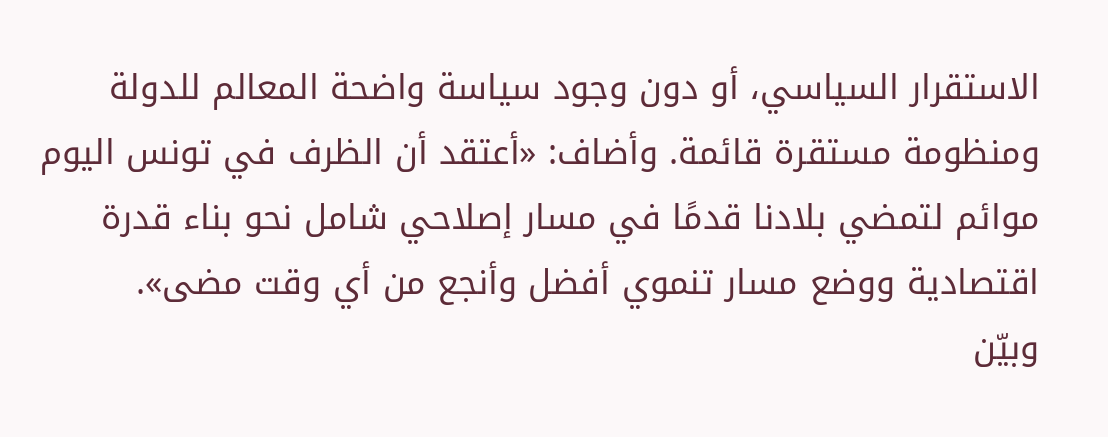الاستقرار السياسي، أو دون وجود سياسة واضحة المعالم للدولة ومنظومة مستقرة قائمة. وأضاف: «أعتقد أن الظرف في تونس اليوم موائم لتمضي بلادنا قدمًا في مسار إصلاحي شامل نحو بناء قدرة اقتصادية ووضع مسار تنموي أفضل وأنجع من أي وقت مضى».
وبيّن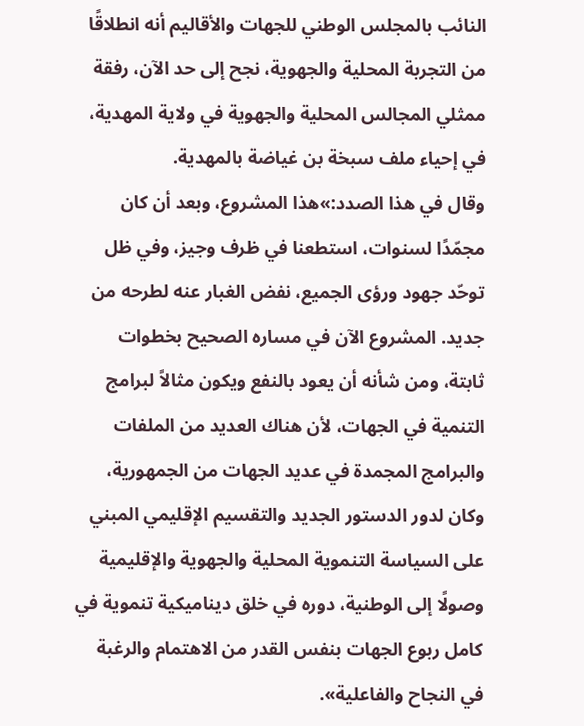النائب بالمجلس الوطني للجهات والأقاليم أنه انطلاقًا من التجربة المحلية والجهوية، نجح إلى حد الآن، رفقة ممثلي المجالس المحلية والجهوية في ولاية المهدية، في إحياء ملف سبخة بن غياضة بالمهدية.
وقال في هذا الصدد:»هذا المشروع، وبعد أن كان مجمّدًا لسنوات، استطعنا في ظرف وجيز، وفي ظل توحّد جهود ورؤى الجميع، نفض الغبار عنه لطرحه من جديد. المشروع الآن في مساره الصحيح بخطوات ثابتة، ومن شأنه أن يعود بالنفع ويكون مثالاً لبرامج التنمية في الجهات، لأن هناك العديد من الملفات والبرامج المجمدة في عديد الجهات من الجمهورية، وكان لدور الدستور الجديد والتقسيم الإقليمي المبني على السياسة التنموية المحلية والجهوية والإقليمية وصولًا إلى الوطنية، دوره في خلق ديناميكية تنموية في كامل ربوع الجهات بنفس القدر من الاهتمام والرغبة في النجاح والفاعلية».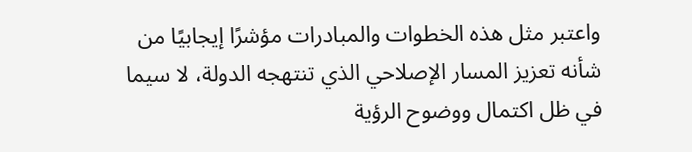واعتبر مثل هذه الخطوات والمبادرات مؤشرًا إيجابيًا من شأنه تعزيز المسار الإصلاحي الذي تنتهجه الدولة، لا سيما في ظل اكتمال ووضوح الرؤية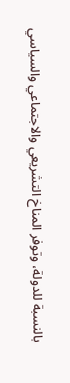بالنسبة للدولة، وتوفر المناخ التشريعي والاجتماعي والسياسي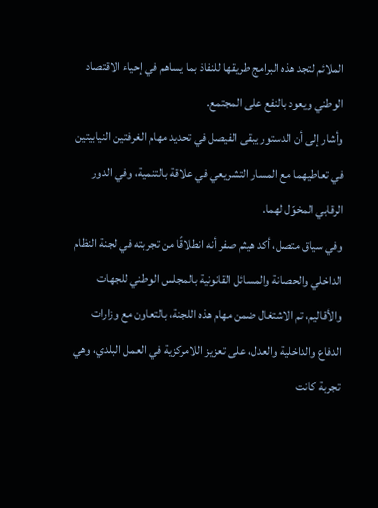الملائم لتجد هذه البرامج طريقها للنفاذ بما يساهم في إحياء الاقتصاد الوطني ويعود بالنفع على المجتمع.
وأشار إلى أن الدستور يبقى الفيصل في تحديد مهام الغرفتين النيابيتين في تعاطيهما مع المسار التشريعي في علاقة بالتنمية، وفي الدور الرقابي المخوّل لهما.
وفي سياق متصل، أكد هيثم صفر أنه انطلاقًا من تجربته في لجنة النظام الداخلي والحصانة والمسائل القانونية بالمجلس الوطني للجهات والأقاليم، تم الاشتغال ضمن مهام هذه اللجنة، بالتعاون مع وزارات الدفاع والداخلية والعدل، على تعزيز اللامركزية في العمل البلدي، وهي تجربة كانت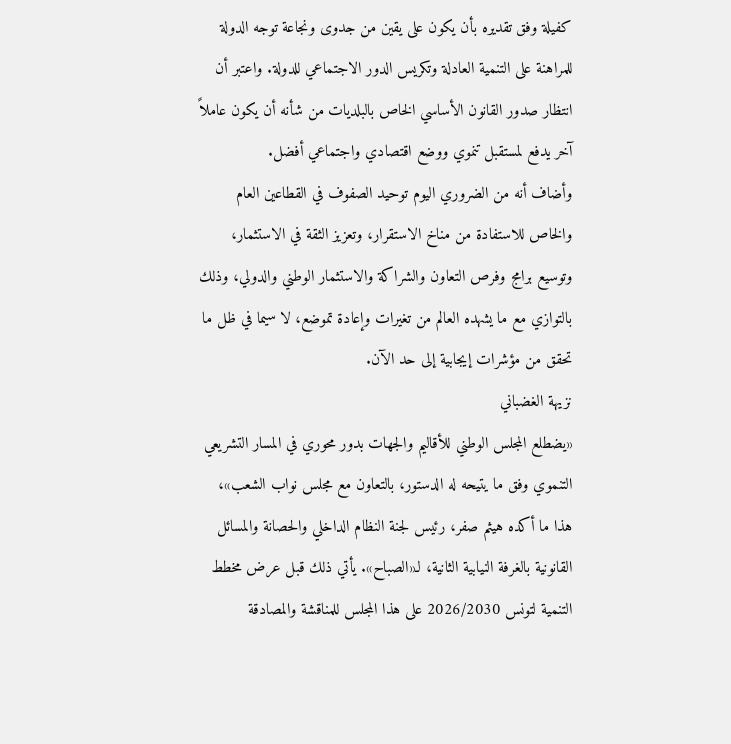كفيلة وفق تقديره بأن يكون على يقين من جدوى ونجاعة توجه الدولة للمراهنة على التنمية العادلة وتكريس الدور الاجتماعي للدولة. واعتبر أن انتظار صدور القانون الأساسي الخاص بالبلديات من شأنه أن يكون عاملاً آخر يدفع لمستقبل تنموي ووضع اقتصادي واجتماعي أفضل.
وأضاف أنه من الضروري اليوم توحيد الصفوف في القطاعين العام والخاص للاستفادة من مناخ الاستقرار، وتعزيز الثقة في الاستثمار، وتوسيع برامج وفرص التعاون والشراكة والاستثمار الوطني والدولي، وذلك بالتوازي مع ما يشهده العالم من تغيرات وإعادة تموضع، لا سيما في ظل ما تحقق من مؤشرات إيجابية إلى حد الآن.
نزيهة الغضباني
«يضطلع المجلس الوطني للأقاليم والجهات بدور محوري في المسار التشريعي التنموي وفق ما يتيحه له الدستور، بالتعاون مع مجلس نواب الشعب»، هذا ما أكده هيثم صفر، رئيس لجنة النظام الداخلي والحصانة والمسائل القانونية بالغرفة النيابية الثانية، لـ«الصباح». يأتي ذلك قبل عرض مخطط التنمية لتونس 2026/2030 على هذا المجلس للمناقشة والمصادقة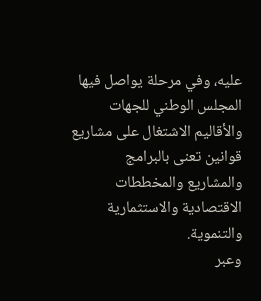عليه، وفي مرحلة يواصل فيها المجلس الوطني للجهات والأقاليم الاشتغال على مشاريع قوانين تعنى بالبرامج والمشاريع والمخططات الاقتصادية والاستثمارية والتنموية.
وعبر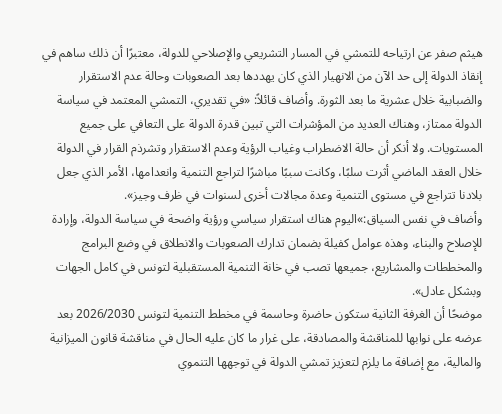هيثم صفر عن ارتياحه للتمشي في المسار التشريعي والإصلاحي للدولة، معتبرًا أن ذلك ساهم في إنقاذ الدولة إلى حد الآن من الانهيار الذي كان يهددها بعد الصعوبات وحالة عدم الاستقرار والضبابية خلال عشرية ما بعد الثورة. وأضاف قائلاً: «في تقديري، التمشي المعتمد في سياسة الدولة ممتاز، وهناك العديد من المؤشرات التي تبين قدرة الدولة على التعافي على جميع المستويات. ولا أنكر أن حالة الاضطراب وغياب الرؤية وعدم الاستقرار وتشرذم القرار في الدولة خلال العقد الماضي أثرت سلبًا، وكانت سببًا مباشرًا لتراجع التنمية وانعدامها، الأمر الذي جعل بلادنا تتراجع في مستوى التنمية وعدة مجالات أخرى لسنوات في ظرف وجيز».
وأضاف في نفس السياق:»اليوم هناك استقرار سياسي ورؤية واضحة في سياسة الدولة، وإرادة للإصلاح والبناء، وهذه عوامل كفيلة بضمان تدارك الصعوبات والانطلاق في وضع البرامج والمخططات والمشاريع، جميعها تصب في خانة التنمية المستقبلية لتونس في كامل الجهات وبشكل عادل».
موضحًا أن الغرفة الثانية ستكون حاضرة وحاسمة في مخطط التنمية لتونس 2026/2030 بعد عرضه على نوابها للمناقشة والمصادقة، على غرار ما كان عليه الحال في مناقشة قانون الميزانية والمالية، مع إضافة ما يلزم لتعزيز تمشي الدولة في توجهها التنموي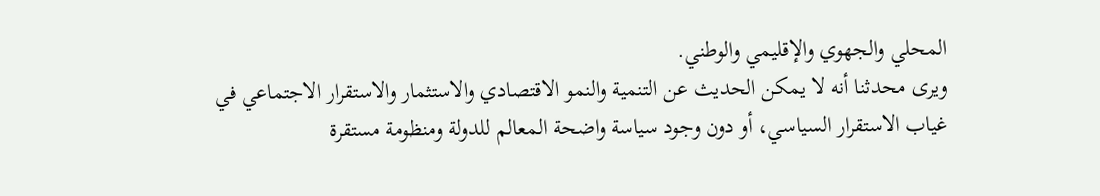المحلي والجهوي والإقليمي والوطني.
ويرى محدثنا أنه لا يمكن الحديث عن التنمية والنمو الاقتصادي والاستثمار والاستقرار الاجتماعي في غياب الاستقرار السياسي، أو دون وجود سياسة واضحة المعالم للدولة ومنظومة مستقرة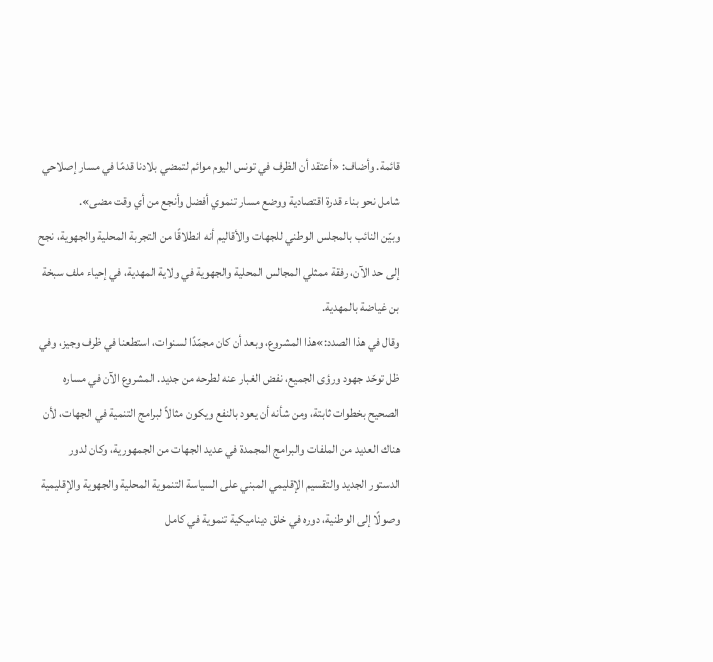قائمة. وأضاف: «أعتقد أن الظرف في تونس اليوم موائم لتمضي بلادنا قدمًا في مسار إصلاحي شامل نحو بناء قدرة اقتصادية ووضع مسار تنموي أفضل وأنجع من أي وقت مضى».
وبيّن النائب بالمجلس الوطني للجهات والأقاليم أنه انطلاقًا من التجربة المحلية والجهوية، نجح إلى حد الآن، رفقة ممثلي المجالس المحلية والجهوية في ولاية المهدية، في إحياء ملف سبخة بن غياضة بالمهدية.
وقال في هذا الصدد:»هذا المشروع، وبعد أن كان مجمّدًا لسنوات، استطعنا في ظرف وجيز، وفي ظل توحّد جهود ورؤى الجميع، نفض الغبار عنه لطرحه من جديد. المشروع الآن في مساره الصحيح بخطوات ثابتة، ومن شأنه أن يعود بالنفع ويكون مثالاً لبرامج التنمية في الجهات، لأن هناك العديد من الملفات والبرامج المجمدة في عديد الجهات من الجمهورية، وكان لدور الدستور الجديد والتقسيم الإقليمي المبني على السياسة التنموية المحلية والجهوية والإقليمية وصولًا إلى الوطنية، دوره في خلق ديناميكية تنموية في كامل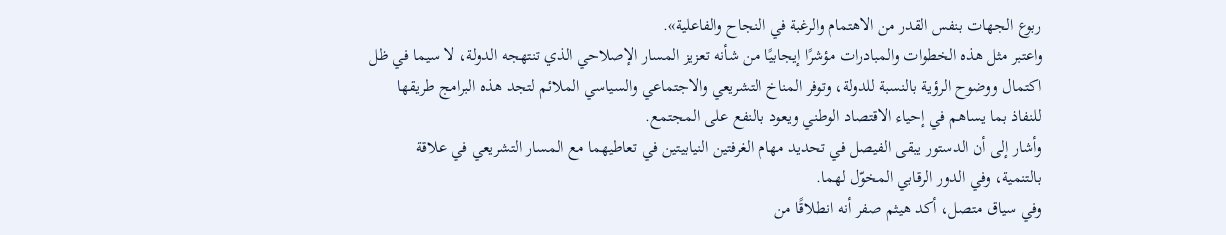ربوع الجهات بنفس القدر من الاهتمام والرغبة في النجاح والفاعلية».
واعتبر مثل هذه الخطوات والمبادرات مؤشرًا إيجابيًا من شأنه تعزيز المسار الإصلاحي الذي تنتهجه الدولة، لا سيما في ظل اكتمال ووضوح الرؤية بالنسبة للدولة، وتوفر المناخ التشريعي والاجتماعي والسياسي الملائم لتجد هذه البرامج طريقها للنفاذ بما يساهم في إحياء الاقتصاد الوطني ويعود بالنفع على المجتمع.
وأشار إلى أن الدستور يبقى الفيصل في تحديد مهام الغرفتين النيابيتين في تعاطيهما مع المسار التشريعي في علاقة بالتنمية، وفي الدور الرقابي المخوّل لهما.
وفي سياق متصل، أكد هيثم صفر أنه انطلاقًا من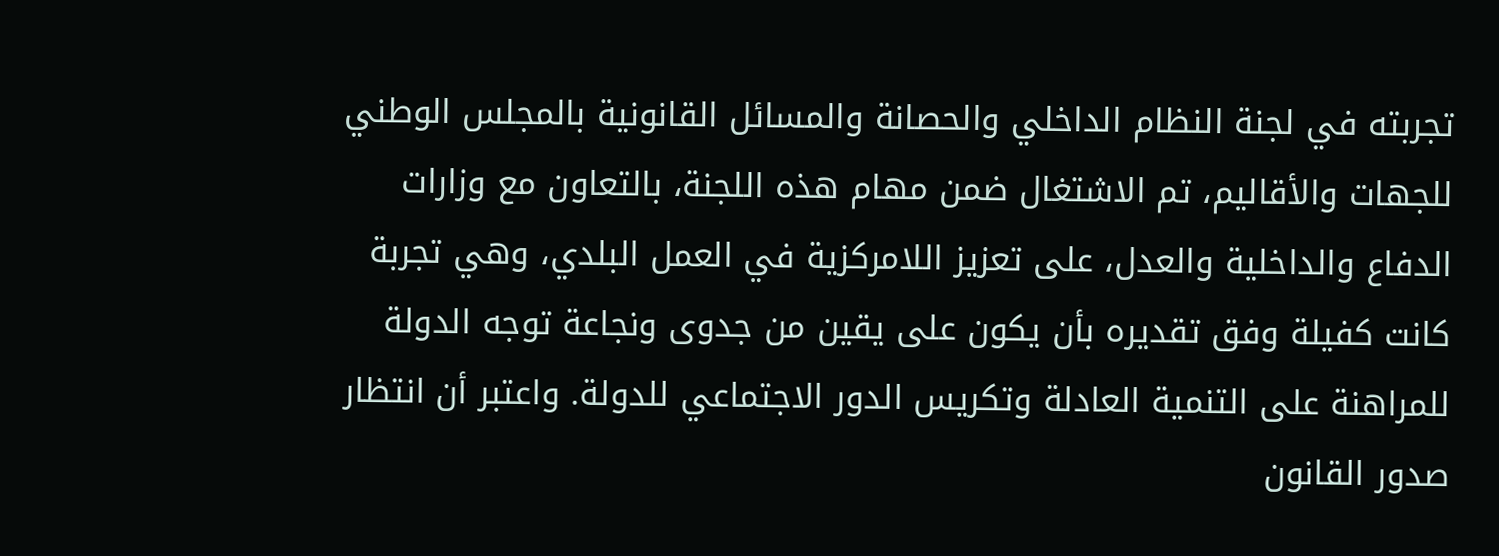تجربته في لجنة النظام الداخلي والحصانة والمسائل القانونية بالمجلس الوطني للجهات والأقاليم، تم الاشتغال ضمن مهام هذه اللجنة، بالتعاون مع وزارات الدفاع والداخلية والعدل، على تعزيز اللامركزية في العمل البلدي، وهي تجربة كانت كفيلة وفق تقديره بأن يكون على يقين من جدوى ونجاعة توجه الدولة للمراهنة على التنمية العادلة وتكريس الدور الاجتماعي للدولة. واعتبر أن انتظار صدور القانون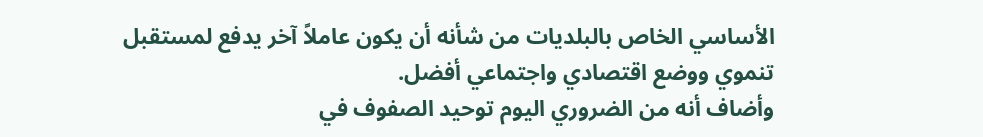الأساسي الخاص بالبلديات من شأنه أن يكون عاملاً آخر يدفع لمستقبل تنموي ووضع اقتصادي واجتماعي أفضل.
وأضاف أنه من الضروري اليوم توحيد الصفوف في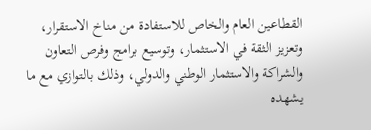القطاعين العام والخاص للاستفادة من مناخ الاستقرار، وتعزيز الثقة في الاستثمار، وتوسيع برامج وفرص التعاون والشراكة والاستثمار الوطني والدولي، وذلك بالتوازي مع ما يشهده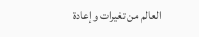العالم من تغيرات وإعادة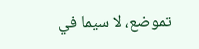تموضع، لا سيما في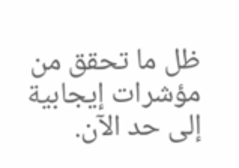ظل ما تحقق من مؤشرات إيجابية إلى حد الآن.